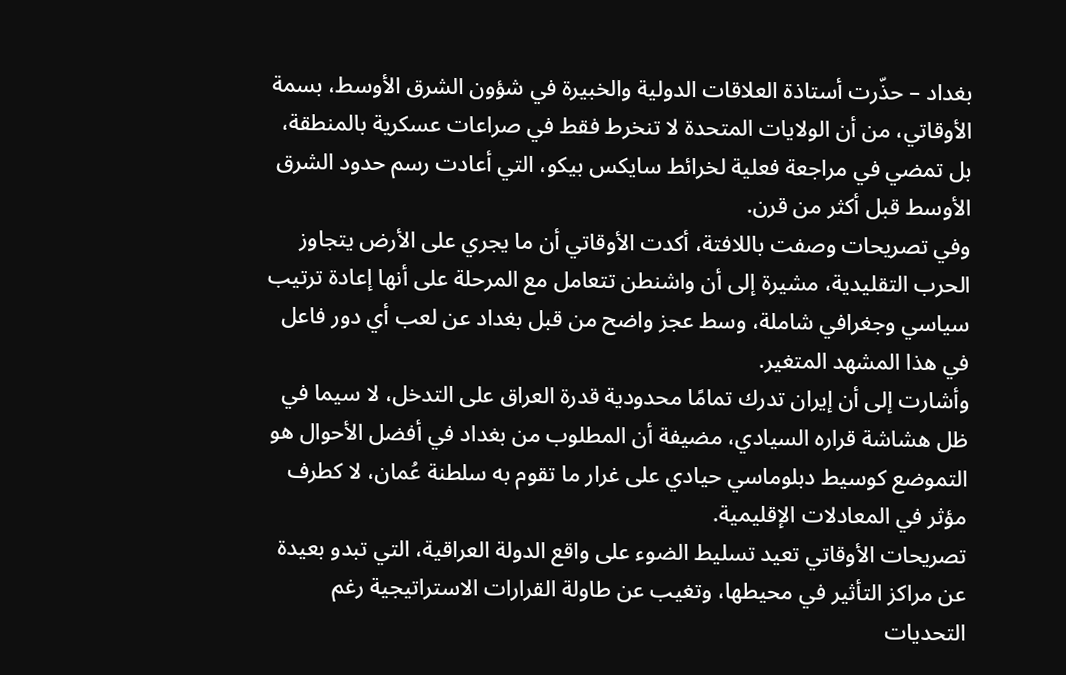بغداد – حذّرت أستاذة العلاقات الدولية والخبيرة في شؤون الشرق الأوسط، بسمة الأوقاتي، من أن الولايات المتحدة لا تنخرط فقط في صراعات عسكرية بالمنطقة، بل تمضي في مراجعة فعلية لخرائط سايكس بيكو، التي أعادت رسم حدود الشرق الأوسط قبل أكثر من قرن.
وفي تصريحات وصفت باللافتة، أكدت الأوقاتي أن ما يجري على الأرض يتجاوز الحرب التقليدية، مشيرة إلى أن واشنطن تتعامل مع المرحلة على أنها إعادة ترتيب سياسي وجغرافي شاملة، وسط عجز واضح من قبل بغداد عن لعب أي دور فاعل في هذا المشهد المتغير.
وأشارت إلى أن إيران تدرك تمامًا محدودية قدرة العراق على التدخل، لا سيما في ظل هشاشة قراره السيادي، مضيفة أن المطلوب من بغداد في أفضل الأحوال هو التموضع كوسيط دبلوماسي حيادي على غرار ما تقوم به سلطنة عُمان، لا كطرف مؤثر في المعادلات الإقليمية.
تصريحات الأوقاتي تعيد تسليط الضوء على واقع الدولة العراقية، التي تبدو بعيدة عن مراكز التأثير في محيطها، وتغيب عن طاولة القرارات الاستراتيجية رغم التحديات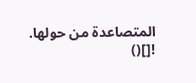المتصاعدة من حولها.
![]()